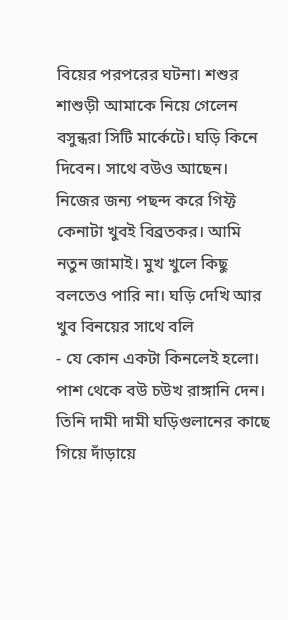বিয়ের পরপরের ঘটনা। শশুর শাশুড়ী আমাকে নিয়ে গেলেন বসুন্ধরা সিটি মার্কেটে। ঘড়ি কিনে দিবেন। সাথে বউও আছেন। নিজের জন্য পছন্দ করে গিফ্ট কেনাটা খুবই বিব্রতকর। আমি নতুন জামাই। মুখ খুলে কিছু বলতেও পারি না। ঘড়ি দেখি আর খুব বিনয়ের সাথে বলি
- যে কোন একটা কিনলেই হলো।
পাশ থেকে বউ চউখ রাঙ্গানি দেন। তিনি দামী দামী ঘড়িগুলানের কাছে গিয়ে দাঁড়ায়ে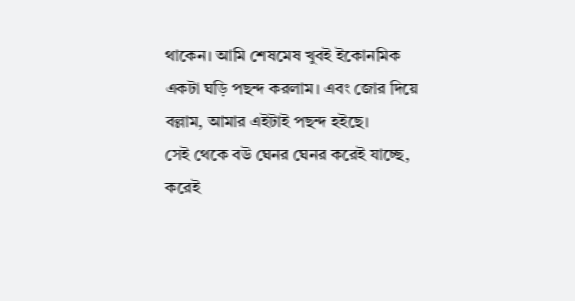থাকেন। আমি শেষমেষ খুবই ইকোনমিক একটা ঘড়ি পছন্দ করলাম। এবং জোর দিয়ে বল্লাম, আমার এইটাই পছন্দ হইছে।
সেই থেকে বউ ঘেনর ঘেনর করেই যাচ্ছে, করেই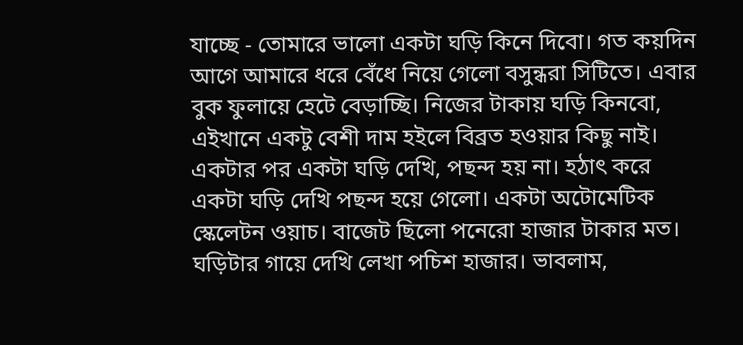যাচ্ছে - তোমারে ভালো একটা ঘড়ি কিনে দিবো। গত কয়দিন আগে আমারে ধরে বেঁধে নিয়ে গেলো বসুন্ধরা সিটিতে। এবার বুক ফুলায়ে হেটে বেড়াচ্ছি। নিজের টাকায় ঘড়ি কিনবো, এইখানে একটু বেশী দাম হইলে বিব্রত হওয়ার কিছু নাই।
একটার পর একটা ঘড়ি দেখি, পছন্দ হয় না। হঠাৎ করে একটা ঘড়ি দেখি পছন্দ হয়ে গেলো। একটা অটোমেটিক স্কেলেটন ওয়াচ। বাজেট ছিলো পনেরো হাজার টাকার মত। ঘড়িটার গায়ে দেখি লেখা পচিশ হাজার। ভাবলাম,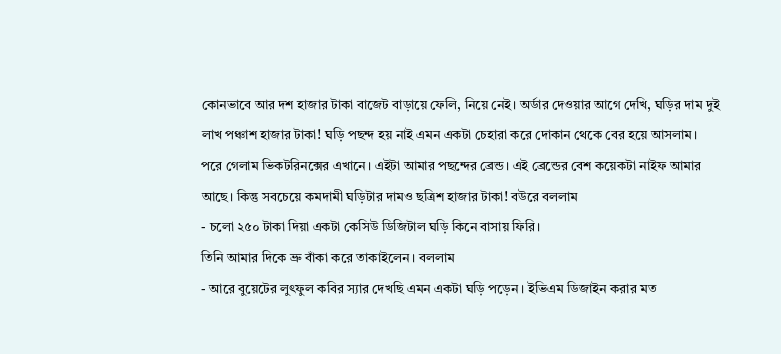কোনভাবে আর দশ হাজার টাকা বাজেট বাড়ায়ে ফেলি, নিয়ে নেই। অর্ডার দেওয়ার আগে দেখি, ঘড়ির দাম দুই লাখ পঞ্চাশ হাজার টাকা! ঘড়ি পছন্দ হয় নাই এমন একটা চেহারা করে দোকান থেকে বের হয়ে আসলাম।
পরে গেলাম ভিকটরিনক্সের এখানে। এইটা আমার পছন্দের ব্রেন্ড। এই ব্রেন্ডের বেশ কয়েকটা নাইফ আমার আছে। কিন্তু সবচেয়ে কমদামী ঘড়িটার দামও ছত্রিশ হাজার টাকা! বউরে বললাম
- চলো ২৫০ টাকা দিয়া একটা কেসিউ ডিজিটাল ঘড়ি কিনে বাসায় ফিরি।
তিনি আমার দিকে ভ্রু বাঁকা করে তাকাইলেন। বললাম
- আরে বুয়েটের লুৎফুল কবির স্যার দেখছি এমন একটা ঘড়ি পড়েন। ইভিএম ডিজাইন করার মত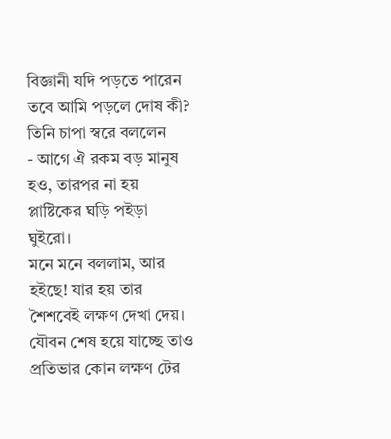বিজ্ঞানী যদি পড়তে পারেন তবে আমি পড়লে দোষ কী?
তিনি চাপা স্বরে বললেন
- আগে ঐ রকম বড় মানুষ হও, তারপর না হয় প্লাষ্টিকের ঘড়ি পইড়া ঘুইরো।
মনে মনে বললাম, আর হইছে! যার হয় তার শৈশবেই লক্ষণ দেখা দেয়। যৌবন শেষ হয়ে যাচ্ছে তাও প্রতিভার কোন লক্ষণ টের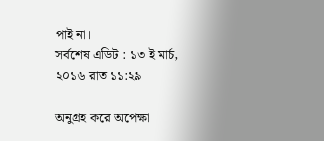পাই না।
সর্বশেষ এডিট : ১৩ ই মার্চ, ২০১৬ রাত ১১:২৯

অনুগ্রহ করে অপেক্ষা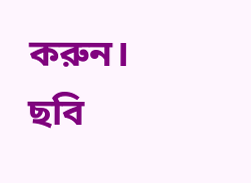করুন। ছবি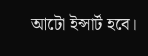আটো ইন্সার্ট হবে।